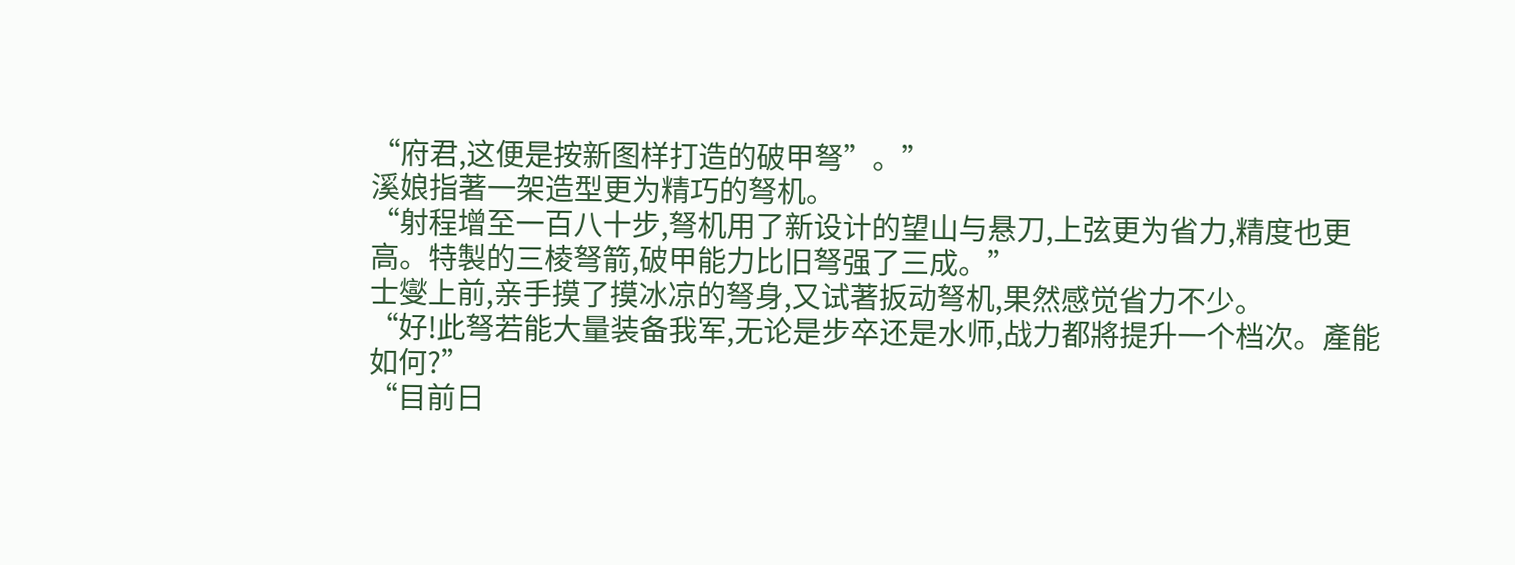“府君,这便是按新图样打造的破甲弩”。”
溪娘指著一架造型更为精巧的弩机。
“射程增至一百八十步,弩机用了新设计的望山与悬刀,上弦更为省力,精度也更高。特製的三棱弩箭,破甲能力比旧弩强了三成。”
士燮上前,亲手摸了摸冰凉的弩身,又试著扳动弩机,果然感觉省力不少。
“好!此弩若能大量装备我军,无论是步卒还是水师,战力都將提升一个档次。產能如何?”
“目前日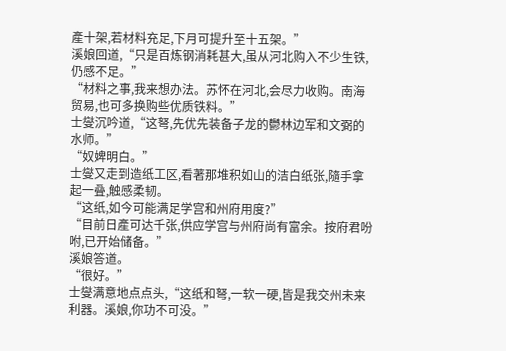產十架,若材料充足,下月可提升至十五架。”
溪娘回道,“只是百炼钢消耗甚大,虽从河北购入不少生铁,仍感不足。”
“材料之事,我来想办法。苏怀在河北,会尽力收购。南海贸易,也可多换购些优质铁料。”
士燮沉吟道,“这弩,先优先装备子龙的鬱林边军和文弼的水师。”
“奴婢明白。”
士燮又走到造纸工区,看著那堆积如山的洁白纸张,隨手拿起一叠,触感柔韧。
“这纸,如今可能满足学宫和州府用度?”
“目前日產可达千张,供应学宫与州府尚有富余。按府君吩咐,已开始储备。”
溪娘答道。
“很好。”
士燮满意地点点头,“这纸和弩,一软一硬,皆是我交州未来利器。溪娘,你功不可没。”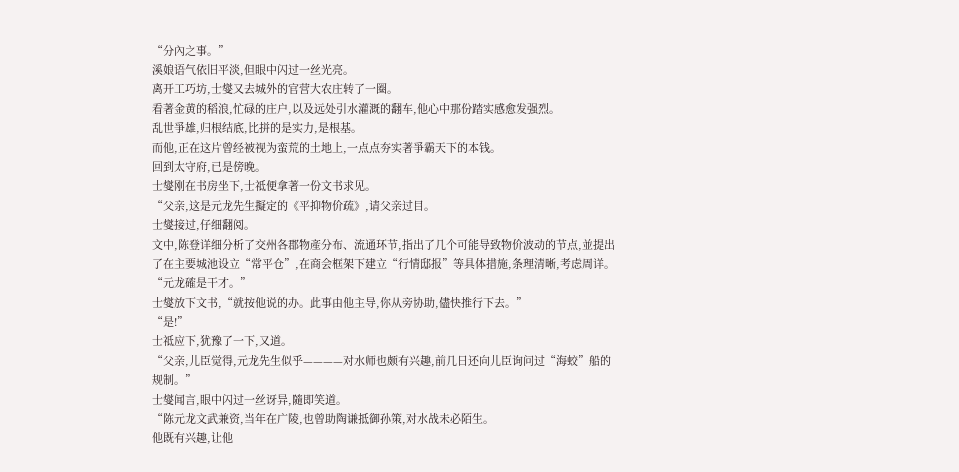“分內之事。”
溪娘语气依旧平淡,但眼中闪过一丝光亮。
离开工巧坊,士燮又去城外的官营大农庄转了一圈。
看著金黄的稻浪,忙碌的庄户,以及远处引水灌溉的翻车,他心中那份踏实感愈发强烈。
乱世爭雄,归根结底,比拼的是实力,是根基。
而他,正在这片曾经被视为蛮荒的土地上,一点点夯实著爭霸天下的本钱。
回到太守府,已是傍晚。
士燮刚在书房坐下,士祗便拿著一份文书求见。
“父亲,这是元龙先生擬定的《平抑物价疏》,请父亲过目。
士燮接过,仔细翻阅。
文中,陈登详细分析了交州各郡物產分布、流通环节,指出了几个可能导致物价波动的节点,並提出了在主要城池设立“常平仓”,在商会框架下建立“行情邸报”等具体措施,条理清晰,考虑周详。
“元龙確是干才。”
士燮放下文书,“就按他说的办。此事由他主导,你从旁协助,儘快推行下去。”
“是!”
士祗应下,犹豫了一下,又道。
“父亲,儿臣觉得,元龙先生似乎————对水师也颇有兴趣,前几日还向儿臣询问过“海蛟”船的规制。”
士燮闻言,眼中闪过一丝讶异,隨即笑道。
“陈元龙文武兼资,当年在广陵,也曾助陶谦抵御孙策,对水战未必陌生。
他既有兴趣,让他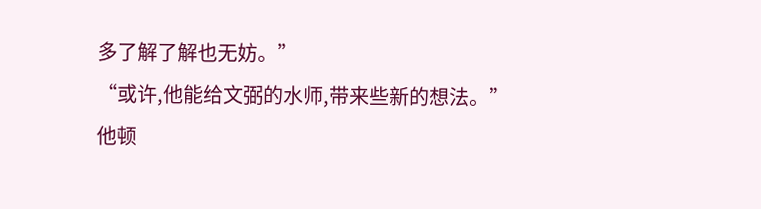多了解了解也无妨。”
“或许,他能给文弼的水师,带来些新的想法。”
他顿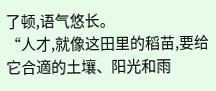了顿,语气悠长。
“人才,就像这田里的稻苗,要给它合適的土壤、阳光和雨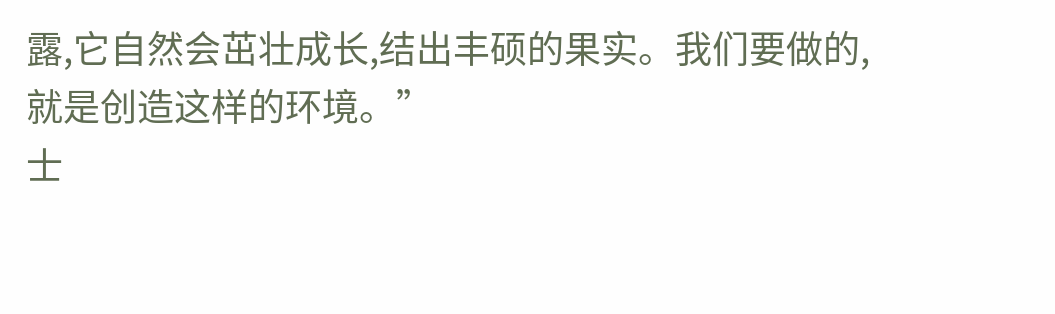露,它自然会茁壮成长,结出丰硕的果实。我们要做的,就是创造这样的环境。”
士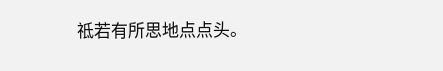祗若有所思地点点头。